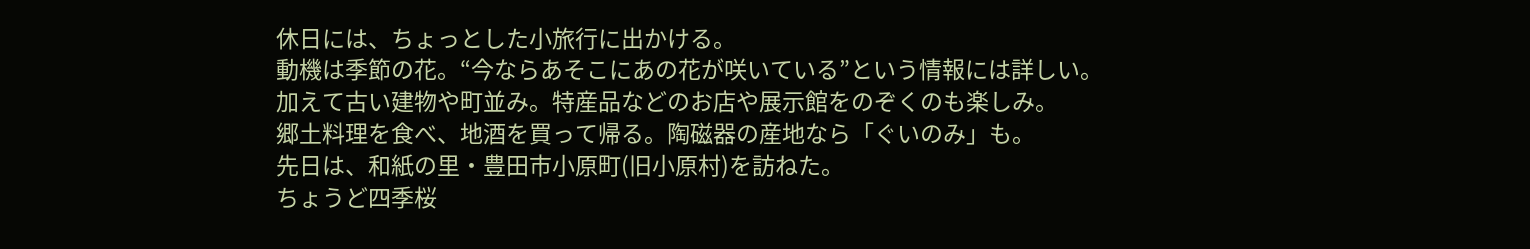休日には、ちょっとした小旅行に出かける。
動機は季節の花。“今ならあそこにあの花が咲いている”という情報には詳しい。
加えて古い建物や町並み。特産品などのお店や展示館をのぞくのも楽しみ。
郷土料理を食べ、地酒を買って帰る。陶磁器の産地なら「ぐいのみ」も。
先日は、和紙の里・豊田市小原町(旧小原村)を訪ねた。
ちょうど四季桜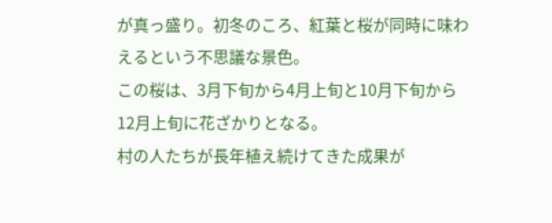が真っ盛り。初冬のころ、紅葉と桜が同時に味わえるという不思議な景色。
この桜は、3月下旬から4月上旬と10月下旬から12月上旬に花ざかりとなる。
村の人たちが長年植え続けてきた成果が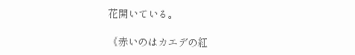花開いている。

《赤いのはカエデの紅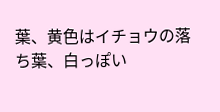葉、黄色はイチョウの落ち葉、白っぽい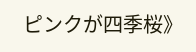ピンクが四季桜》